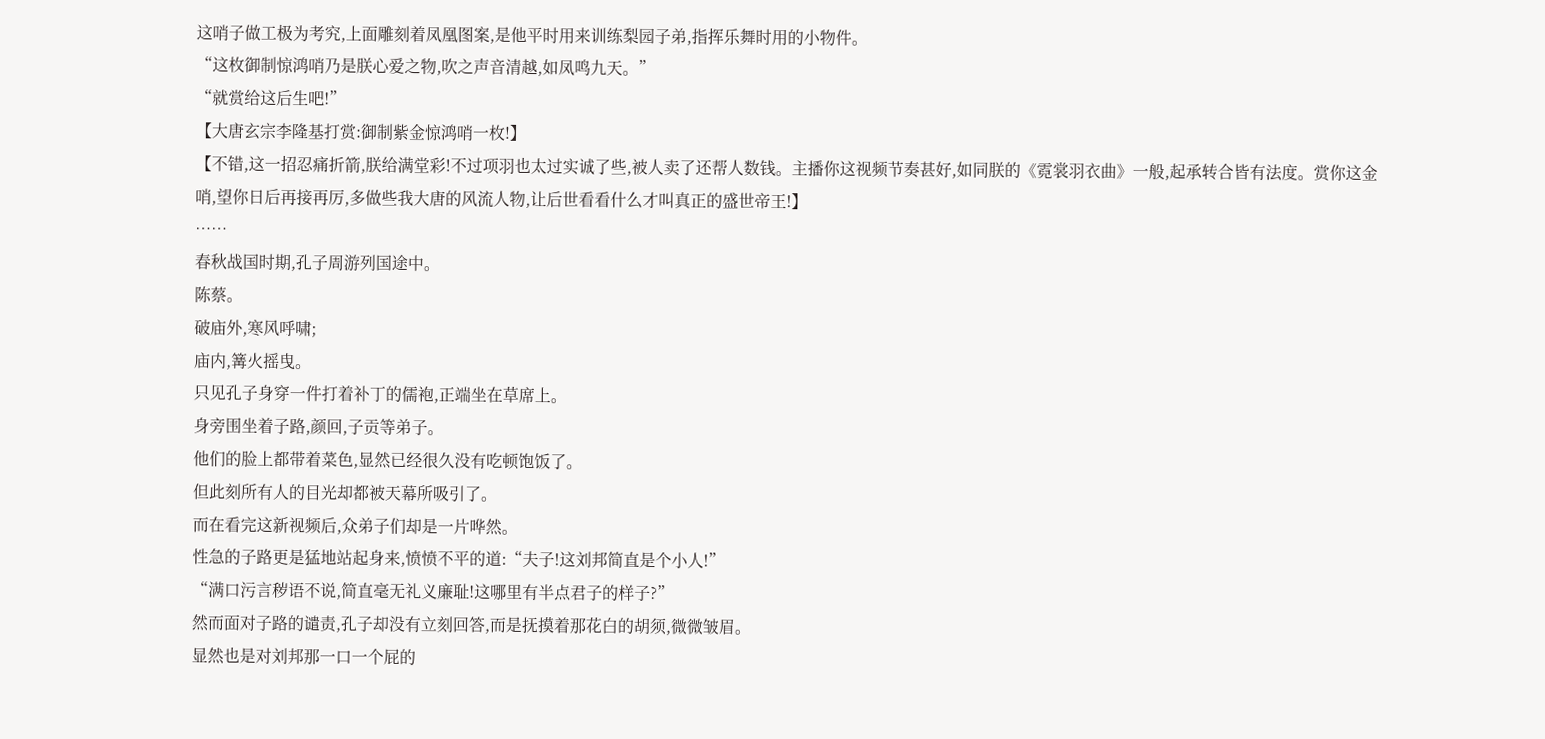这哨子做工极为考究,上面雕刻着凤凰图案,是他平时用来训练梨园子弟,指挥乐舞时用的小物件。
“这枚御制惊鸿哨乃是朕心爱之物,吹之声音清越,如凤鸣九天。”
“就赏给这后生吧!”
【大唐玄宗李隆基打赏:御制紫金惊鸿哨一枚!】
【不错,这一招忍痛折箭,朕给满堂彩!不过项羽也太过实诚了些,被人卖了还帮人数钱。主播你这视频节奏甚好,如同朕的《霓裳羽衣曲》一般,起承转合皆有法度。赏你这金哨,望你日后再接再厉,多做些我大唐的风流人物,让后世看看什么才叫真正的盛世帝王!】
……
春秋战国时期,孔子周游列国途中。
陈蔡。
破庙外,寒风呼啸;
庙内,篝火摇曳。
只见孔子身穿一件打着补丁的儒袍,正端坐在草席上。
身旁围坐着子路,颜回,子贡等弟子。
他们的脸上都带着菜色,显然已经很久没有吃顿饱饭了。
但此刻所有人的目光却都被天幕所吸引了。
而在看完这新视频后,众弟子们却是一片哗然。
性急的子路更是猛地站起身来,愤愤不平的道:“夫子!这刘邦简直是个小人!”
“满口污言秽语不说,简直毫无礼义廉耻!这哪里有半点君子的样子?”
然而面对子路的谴责,孔子却没有立刻回答,而是抚摸着那花白的胡须,微微皱眉。
显然也是对刘邦那一口一个屁的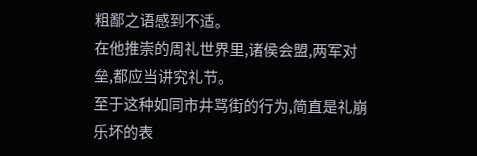粗鄙之语感到不适。
在他推崇的周礼世界里,诸侯会盟,两军对垒,都应当讲究礼节。
至于这种如同市井骂街的行为,简直是礼崩乐坏的表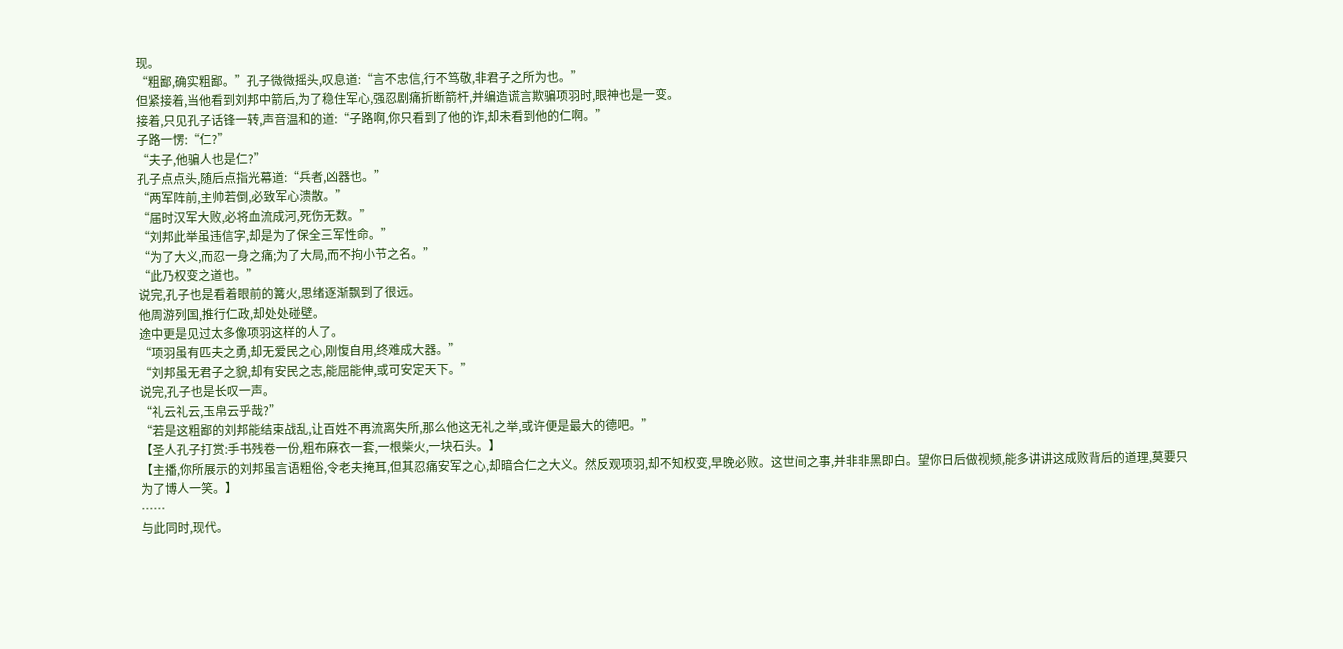现。
“粗鄙,确实粗鄙。”孔子微微摇头,叹息道:“言不忠信,行不笃敬,非君子之所为也。”
但紧接着,当他看到刘邦中箭后,为了稳住军心,强忍剧痛折断箭杆,并编造谎言欺骗项羽时,眼神也是一变。
接着,只见孔子话锋一转,声音温和的道:“子路啊,你只看到了他的诈,却未看到他的仁啊。”
子路一愣:“仁?”
“夫子,他骗人也是仁?”
孔子点点头,随后点指光幕道:“兵者,凶器也。”
“两军阵前,主帅若倒,必致军心溃散。”
“届时汉军大败,必将血流成河,死伤无数。”
“刘邦此举虽违信字,却是为了保全三军性命。”
“为了大义,而忍一身之痛;为了大局,而不拘小节之名。”
“此乃权变之道也。”
说完,孔子也是看着眼前的篝火,思绪逐渐飘到了很远。
他周游列国,推行仁政,却处处碰壁。
途中更是见过太多像项羽这样的人了。
“项羽虽有匹夫之勇,却无爱民之心,刚愎自用,终难成大器。”
“刘邦虽无君子之貌,却有安民之志,能屈能伸,或可安定天下。”
说完,孔子也是长叹一声。
“礼云礼云,玉帛云乎哉?”
“若是这粗鄙的刘邦能结束战乱,让百姓不再流离失所,那么他这无礼之举,或许便是最大的德吧。”
【圣人孔子打赏:手书残卷一份,粗布麻衣一套,一根柴火,一块石头。】
【主播,你所展示的刘邦虽言语粗俗,令老夫掩耳,但其忍痛安军之心,却暗合仁之大义。然反观项羽,却不知权变,早晚必败。这世间之事,并非非黑即白。望你日后做视频,能多讲讲这成败背后的道理,莫要只为了博人一笑。】
……
与此同时,现代。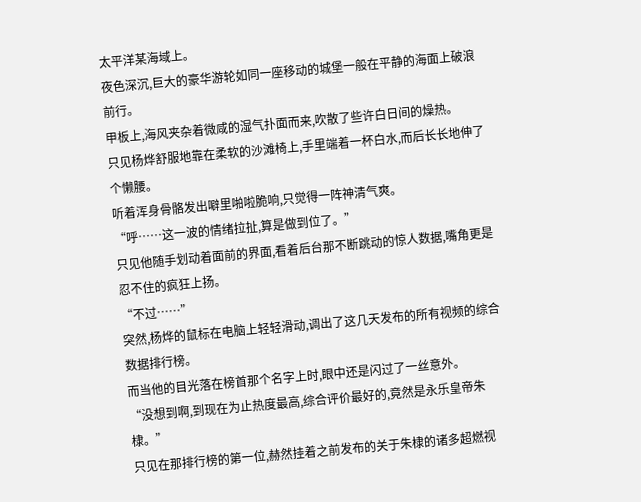太平洋某海域上。
夜色深沉,巨大的豪华游轮如同一座移动的城堡一般在平静的海面上破浪前行。
甲板上,海风夹杂着微咸的湿气扑面而来,吹散了些许白日间的燥热。
只见杨烨舒服地靠在柔软的沙滩椅上,手里端着一杯白水,而后长长地伸了个懒腰。
听着浑身骨骼发出噼里啪啦脆响,只觉得一阵神清气爽。
“呼……这一波的情绪拉扯,算是做到位了。”
只见他随手划动着面前的界面,看着后台那不断跳动的惊人数据,嘴角更是忍不住的疯狂上扬。
“不过……”
突然,杨烨的鼠标在电脑上轻轻滑动,调出了这几天发布的所有视频的综合数据排行榜。
而当他的目光落在榜首那个名字上时,眼中还是闪过了一丝意外。
“没想到啊,到现在为止热度最高,综合评价最好的,竟然是永乐皇帝朱棣。”
只见在那排行榜的第一位,赫然挂着之前发布的关于朱棣的诸多超燃视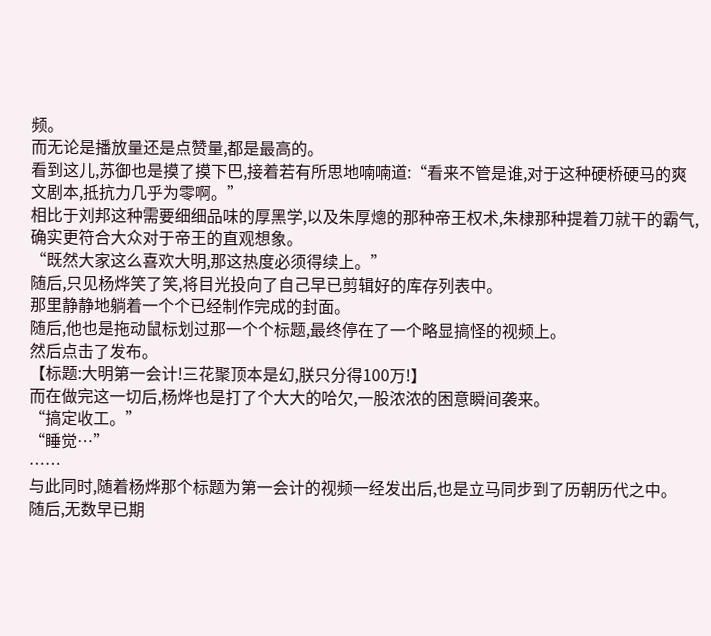频。
而无论是播放量还是点赞量,都是最高的。
看到这儿,苏御也是摸了摸下巴,接着若有所思地喃喃道:“看来不管是谁,对于这种硬桥硬马的爽文剧本,抵抗力几乎为零啊。”
相比于刘邦这种需要细细品味的厚黑学,以及朱厚熜的那种帝王权术,朱棣那种提着刀就干的霸气,确实更符合大众对于帝王的直观想象。
“既然大家这么喜欢大明,那这热度必须得续上。”
随后,只见杨烨笑了笑,将目光投向了自己早已剪辑好的库存列表中。
那里静静地躺着一个个已经制作完成的封面。
随后,他也是拖动鼠标划过那一个个标题,最终停在了一个略显搞怪的视频上。
然后点击了发布。
【标题:大明第一会计!三花聚顶本是幻,朕只分得100万!】
而在做完这一切后,杨烨也是打了个大大的哈欠,一股浓浓的困意瞬间袭来。
“搞定收工。”
“睡觉…”
……
与此同时,随着杨烨那个标题为第一会计的视频一经发出后,也是立马同步到了历朝历代之中。
随后,无数早已期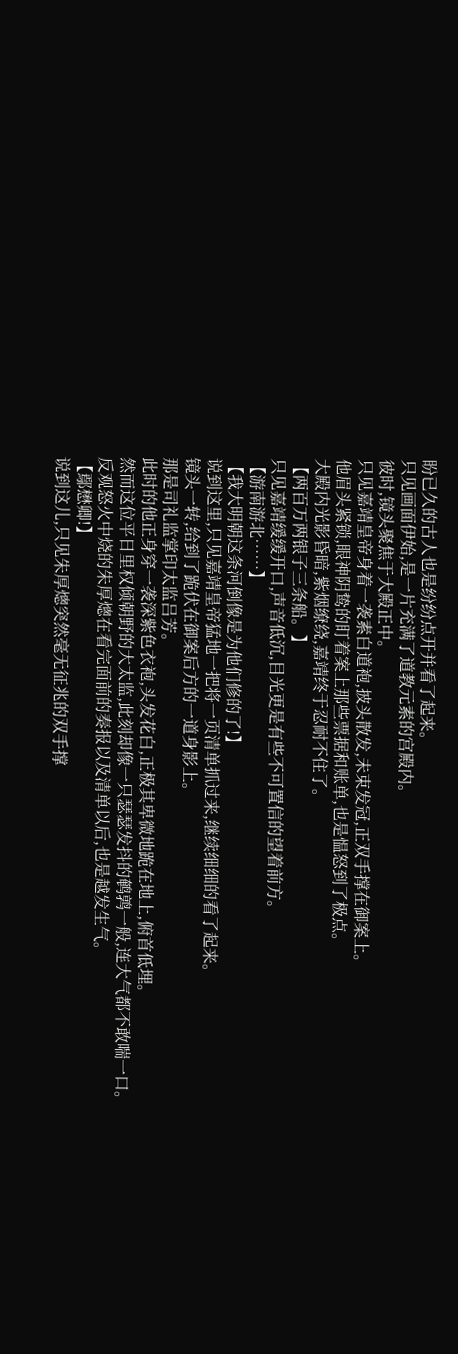盼已久的古人也是纷纷点开并看了起来。
只见画面伊始,是一片充满了道教元素的宫殿内。
彼时,镜头聚焦于大殿正中。
只见嘉靖皇帝身着一袭素白道袍,披头散发,未束发冠,正双手撑在御案上。
他眉头紧锁,眼神阴鸷的盯着案上那些票据和账单,也是愠怒到了极点。
大殿内光影昏暗,紫烟缭绕,嘉靖终于忍耐不住了。
【两百万两银子三条船。】
只见嘉靖缓缓开口,声音低沉,目光更是有些不可置信的望着前方。
【游南游北……】
【我大明朝这条河倒像是为他们修的了!】
说到这里,只见嘉靖皇帝猛地一把将一页清单抓过来,继续细细的看了起来。
镜头一转,给到了跪伏在御案后方的一道身影上。
那是司礼监掌印太监吕芳。
此时的他正身穿一袭深紫色衣袍,头发花白,正极其卑微地跪在地上,俯首低埋。
然而这位平日里权倾朝野的大太监,此刻却像一只瑟瑟发抖的鹌鹑一般,连大气都不敢喘一口。
反观怒火中烧的朱厚熜在看完面前的奏报以及清单以后,也是越发生气。
【鄢懋卿!】
说到这儿,只见朱厚熜突然毫无征兆的双手撑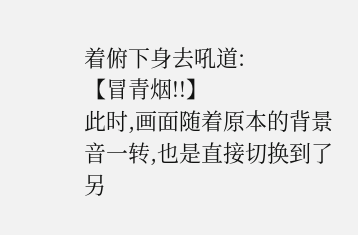着俯下身去吼道:
【冒青烟!!】
此时,画面随着原本的背景音一转,也是直接切换到了另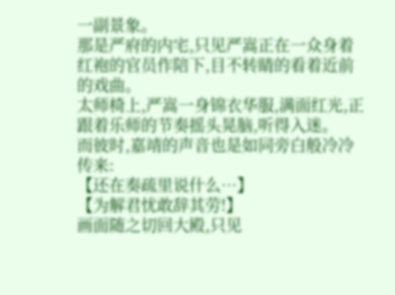一副景象。
那是严府的内宅,只见严嵩正在一众身着红袍的官员作陪下,目不转睛的看着近前的戏曲。
太师椅上,严嵩一身锦衣华服,满面红光,正跟着乐师的节奏摇头晃脑,听得入迷。
而彼时,嘉靖的声音也是如同旁白般冷冷传来:
【还在奏疏里说什么…】
【为解君忧敢辞其劳!】
画面随之切回大殿,只见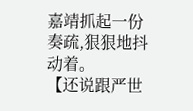嘉靖抓起一份奏疏,狠狠地抖动着。
【还说跟严世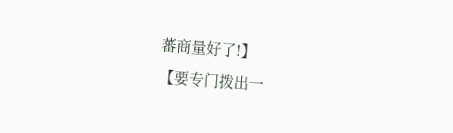蕃商量好了!】
【要专门拨出一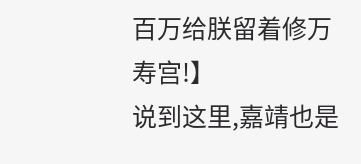百万给朕留着修万寿宫!】
说到这里,嘉靖也是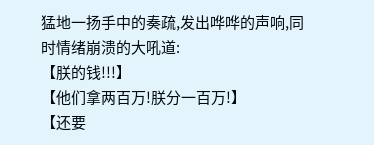猛地一扬手中的奏疏,发出哗哗的声响,同时情绪崩溃的大吼道:
【朕的钱!!!】
【他们拿两百万!朕分一百万!】
【还要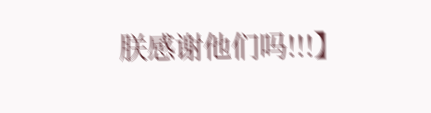朕感谢他们吗!!!】